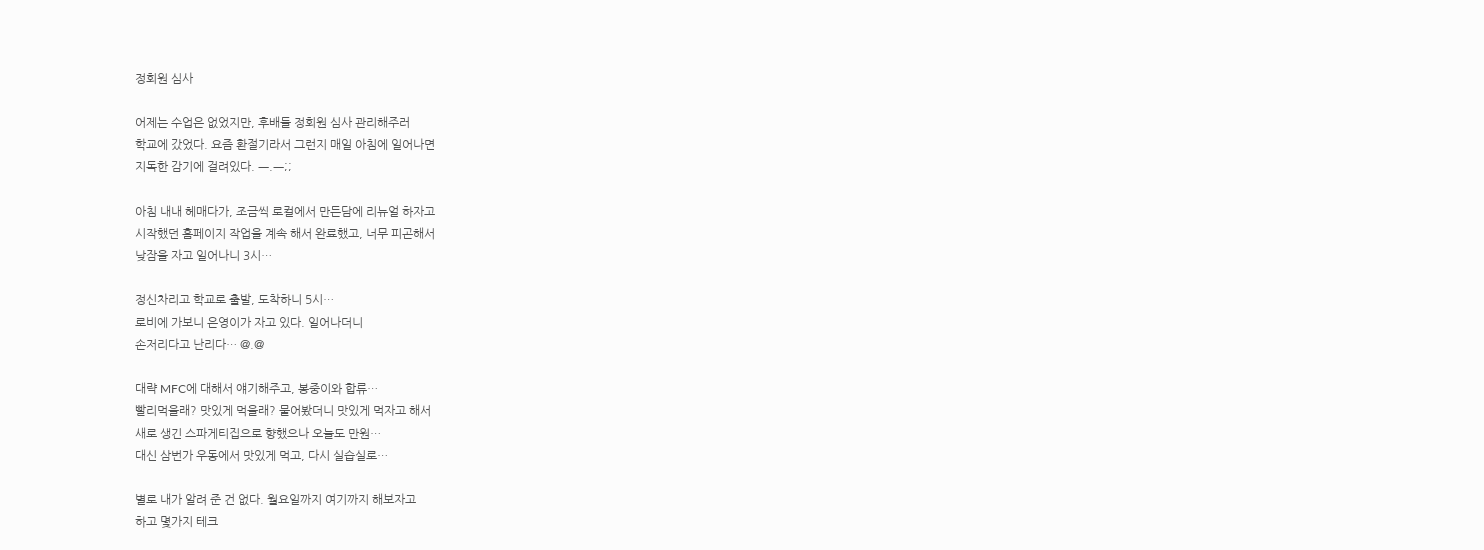정회원 심사

어제는 수업은 없었지만, 후배들 정회원 심사 관리해주러
학교에 갔었다. 요즘 환절기라서 그런지 매일 아침에 일어나면
지독한 감기에 걸려있다. ㅡ.ㅡ;;

아침 내내 헤매다가, 조금씩 로컬에서 만든담에 리뉴얼 하자고
시작했던 홈페이지 작업을 계속 해서 완료했고, 너무 피곤해서
낮잠을 자고 일어나니 3시…

정신차리고 학교로 출발, 도착하니 5시…
로비에 가보니 은영이가 자고 있다. 일어나더니
손저리다고 난리다… @.@

대략 MFC에 대해서 얘기해주고, 봉중이와 합류…
빨리먹을래? 맛있게 먹을래? 물어봤더니 맛있게 먹자고 해서
새로 생긴 스파게티집으로 향했으나 오늘도 만원…
대신 삼번가 우동에서 맛있게 먹고, 다시 실습실로…

별로 내가 알려 준 건 없다. 월요일까지 여기까지 해보자고
하고 몇가지 테크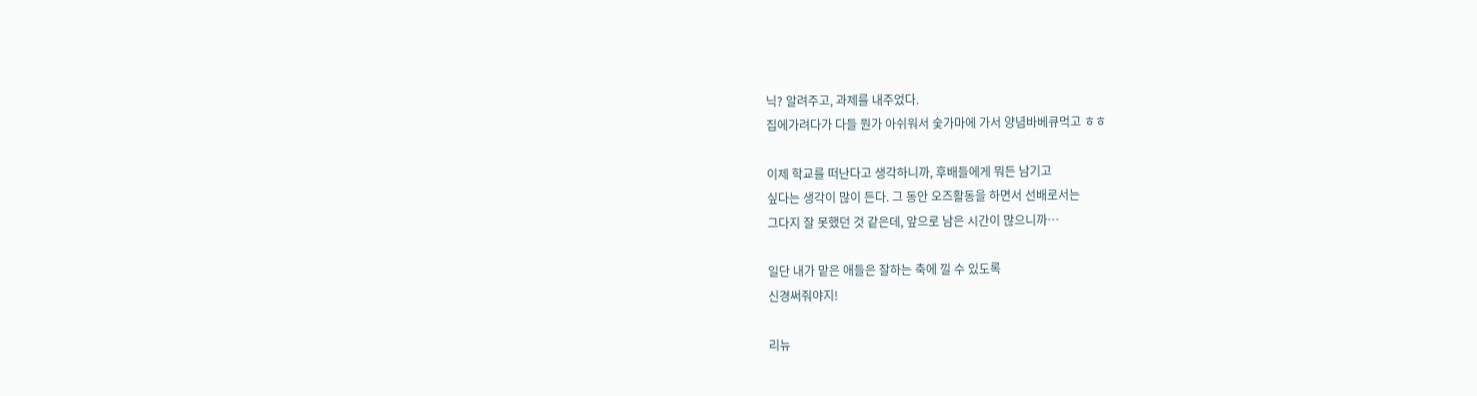닉? 알려주고, 과제를 내주었다.
집에가려다가 다들 뭔가 아쉬워서 숯가마에 가서 양념바베큐먹고 ㅎㅎ

이제 학교를 떠난다고 생각하니까, 후배들에게 뭐든 남기고
싶다는 생각이 많이 든다. 그 동안 오즈활동을 하면서 선배로서는
그다지 잘 못했던 것 같은데, 앞으로 남은 시간이 많으니까…

일단 내가 맡은 애들은 잘하는 축에 낄 수 있도록
신경써줘야지!

리뉴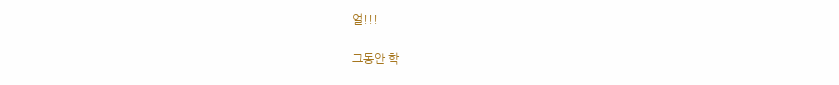얼!!!

그동안 학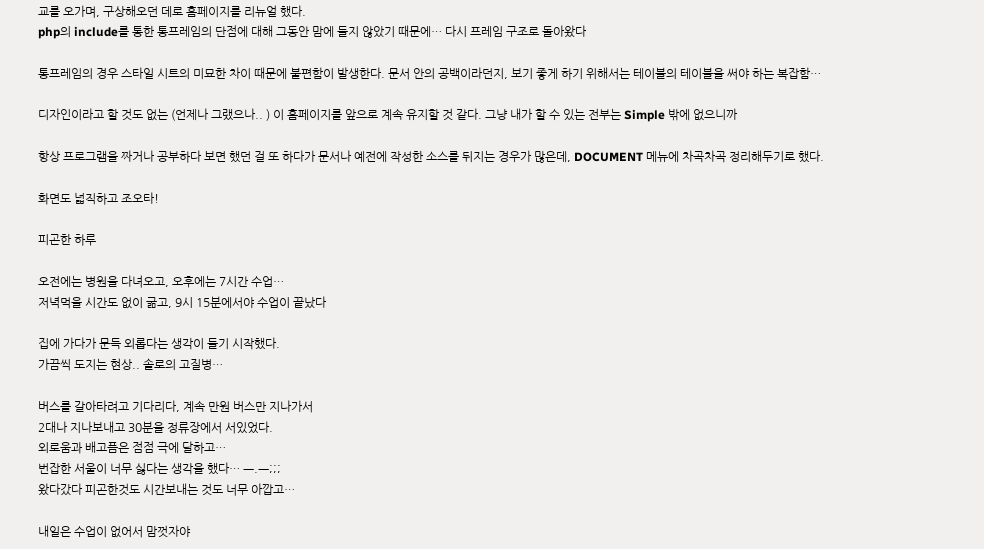교를 오가며, 구상해오던 데로 홈페이지를 리뉴얼 했다.
php의 include를 통한 통프레임의 단점에 대해 그동안 맘에 들지 않았기 때문에… 다시 프레임 구조로 돌아왔다

통프레임의 경우 스타일 시트의 미묘한 차이 때문에 불편함이 발생한다. 문서 안의 공백이라던지, 보기 좋게 하기 위해서는 테이블의 테이블을 써야 하는 복잡함…

디자인이라고 할 것도 없는 (언제나 그랬으나.. ) 이 홈페이지를 앞으로 계속 유지할 것 같다. 그냥 내가 할 수 있는 전부는 Simple 밖에 없으니까

항상 프로그램을 짜거나 공부하다 보면 했던 걸 또 하다가 문서나 예전에 작성한 소스를 뒤지는 경우가 많은데, DOCUMENT 메뉴에 차곡차곡 정리해두기로 했다.

화면도 넓직하고 조오타!

피곤한 하루

오전에는 병원을 다녀오고, 오후에는 7시간 수업…
저녁먹을 시간도 없이 굶고, 9시 15분에서야 수업이 끝났다

집에 가다가 문득 외롭다는 생각이 들기 시작했다.
가끔씩 도지는 현상.. 솔로의 고질병…

버스를 갈아타려고 기다리다, 계속 만원 버스만 지나가서
2대나 지나보내고 30분을 정류장에서 서있었다.
외로움과 배고픔은 점점 극에 달하고…
번잡한 서울이 너무 싫다는 생각을 했다… ㅡ.ㅡ;;;
왔다갔다 피곤한것도 시간보내는 것도 너무 아깝고…

내일은 수업이 없어서 맘껏자야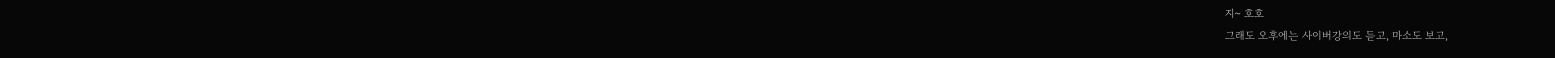지~ 호호
그래도 오후에는 사이버강의도 듣고, 마소도 보고,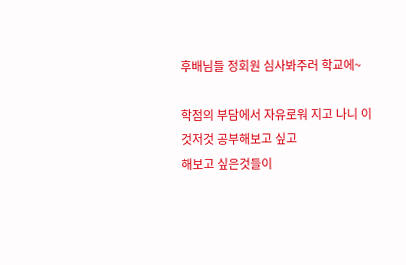후배님들 정회원 심사봐주러 학교에~

학점의 부담에서 자유로워 지고 나니 이것저것 공부해보고 싶고
해보고 싶은것들이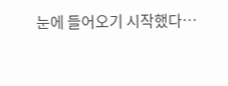눈에 들어오기 시작했다…